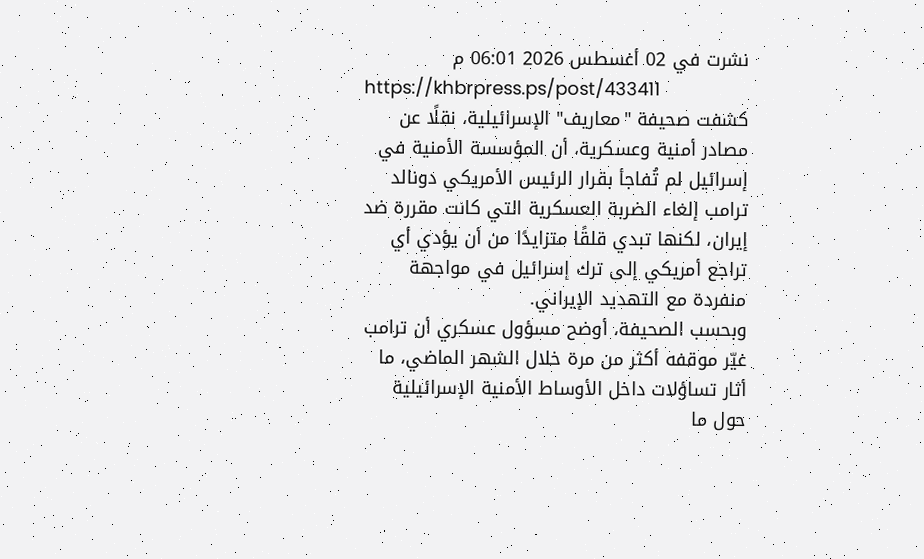نشرت في 02 أغسطس 2026 06:01 م
https://khbrpress.ps/post/433411
كشفت صحيفة "معاريف" الإسرائيلية، نقلًا عن مصادر أمنية وعسكرية، أن المؤسسة الأمنية في إسرائيل لم تُفاجأ بقرار الرئيس الأمريكي دونالد ترامب إلغاء الضربة العسكرية التي كانت مقررة ضد إيران، لكنها تبدي قلقًا متزايدًا من أن يؤدي أي تراجع أمريكي إلى ترك إسرائيل في مواجهة منفردة مع التهديد الإيراني.
وبحسب الصحيفة، أوضح مسؤول عسكري أن ترامب غيّر موقفه أكثر من مرة خلال الشهر الماضي، ما أثار تساؤلات داخل الأوساط الأمنية الإسرائيلية حول ما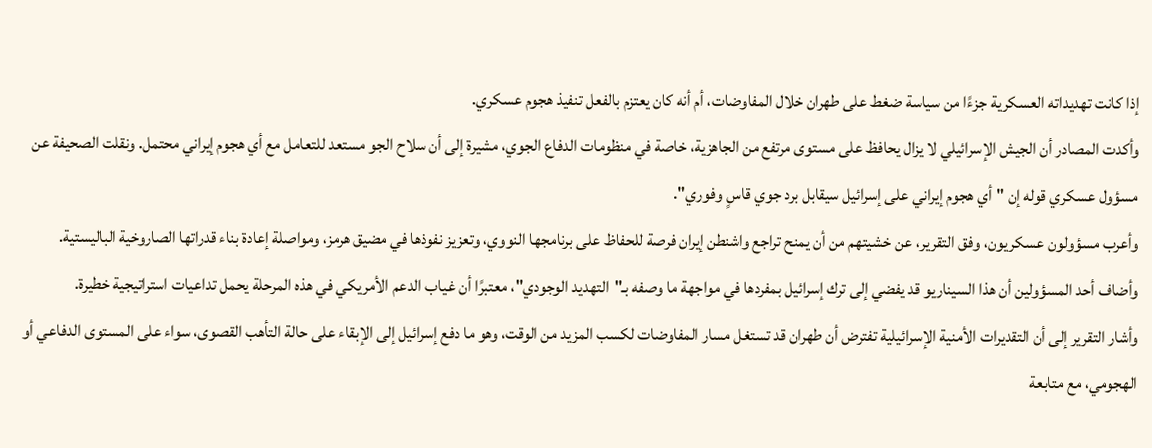إذا كانت تهديداته العسكرية جزءًا من سياسة ضغط على طهران خلال المفاوضات، أم أنه كان يعتزم بالفعل تنفيذ هجوم عسكري.
وأكدت المصادر أن الجيش الإسرائيلي لا يزال يحافظ على مستوى مرتفع من الجاهزية، خاصة في منظومات الدفاع الجوي، مشيرة إلى أن سلاح الجو مستعد للتعامل مع أي هجوم إيراني محتمل. ونقلت الصحيفة عن مسؤول عسكري قوله إن "أي هجوم إيراني على إسرائيل سيقابل برد جوي قاسٍ وفوري".
وأعرب مسؤولون عسكريون، وفق التقرير، عن خشيتهم من أن يمنح تراجع واشنطن إيران فرصة للحفاظ على برنامجها النووي، وتعزيز نفوذها في مضيق هرمز، ومواصلة إعادة بناء قدراتها الصاروخية الباليستية.
وأضاف أحد المسؤولين أن هذا السيناريو قد يفضي إلى ترك إسرائيل بمفردها في مواجهة ما وصفه بـ"التهديد الوجودي"، معتبرًا أن غياب الدعم الأمريكي في هذه المرحلة يحمل تداعيات استراتيجية خطيرة.
وأشار التقرير إلى أن التقديرات الأمنية الإسرائيلية تفترض أن طهران قد تستغل مسار المفاوضات لكسب المزيد من الوقت، وهو ما دفع إسرائيل إلى الإبقاء على حالة التأهب القصوى، سواء على المستوى الدفاعي أو الهجومي، مع متابعة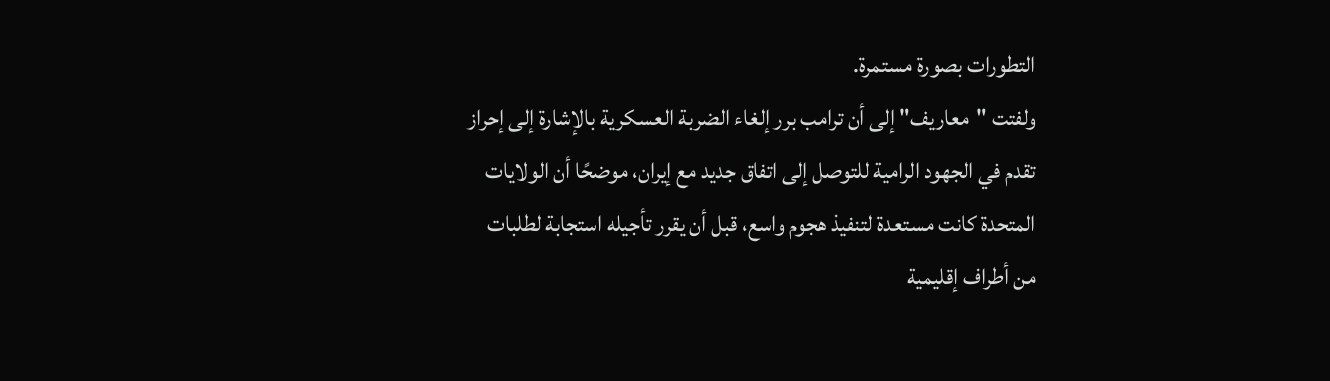التطورات بصورة مستمرة.
ولفتت "معاريف" إلى أن ترامب برر إلغاء الضربة العسكرية بالإشارة إلى إحراز تقدم في الجهود الرامية للتوصل إلى اتفاق جديد مع إيران، موضحًا أن الولايات المتحدة كانت مستعدة لتنفيذ هجوم واسع، قبل أن يقرر تأجيله استجابة لطلبات من أطراف إقليمية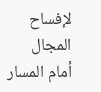لإفساح المجال أمام المسار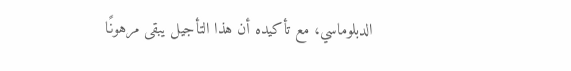الدبلوماسي، مع تأكيده أن هذا التأجيل يبقى مرهونًا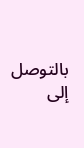بالتوصل إلى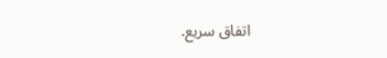اتفاق سريع.